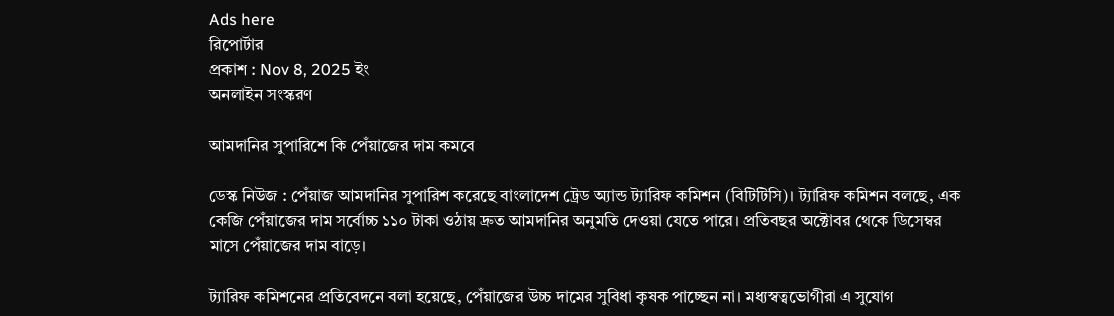Ads here
রিপোর্টার
প্রকাশ : Nov 8, 2025 ইং
অনলাইন সংস্করণ

আমদানির সুপারিশে কি পেঁয়াজের দাম কমবে

ডেস্ক নিউজ : পেঁয়াজ আমদানির সুপারিশ করেছে বাংলাদেশ ট্রেড অ্যান্ড ট্যারিফ কমিশন (বিটিটিসি)। ট্যারিফ কমিশন বলছে, এক কেজি পেঁয়াজের দাম সর্বোচ্চ ১১০ টাকা ওঠায় দ্রুত আমদানির অনুমতি দেওয়া যেতে পারে। প্রতিবছর অক্টোবর থেকে ডিসেম্বর মাসে পেঁয়াজের দাম বাড়ে।

ট্যারিফ কমিশনের প্রতিবেদনে বলা হয়েছে, পেঁয়াজের উচ্চ দামের সুবিধা কৃষক পাচ্ছেন না। মধ্যস্বত্বভোগীরা এ সুযোগ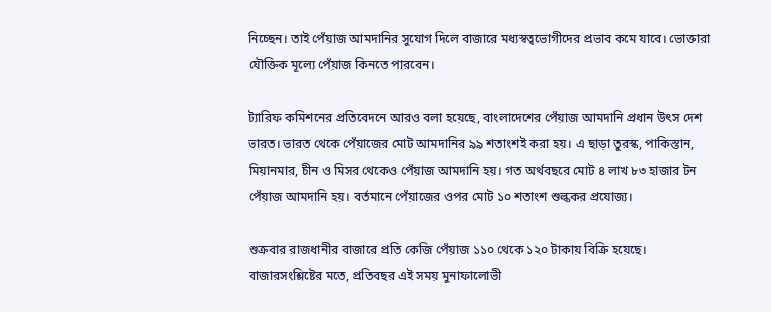নিচ্ছেন। তাই পেঁয়াজ আমদানির সুযোগ দিলে বাজারে মধ্যস্বত্বভোগীদের প্রভাব কমে যাবে। ভোক্তারা যৌক্তিক মূল্যে পেঁয়াজ কিনতে পারবেন।

ট্যারিফ কমিশনের প্রতিবেদনে আরও বলা হয়েছে, বাংলাদেশের পেঁয়াজ আমদানি প্রধান উৎস দেশ ভারত। ভারত থেকে পেঁয়াজের মোট আমদানির ৯৯ শতাংশই করা হয়। এ ছাড়া তুরস্ক, পাকিস্তান, মিয়ানমার, চীন ও মিসর থেকেও পেঁয়াজ আমদানি হয়। গত অর্থবছরে মোট ৪ লাখ ৮৩ হাজার টন পেঁয়াজ আমদানি হয়। বর্তমানে পেঁয়াজের ওপর মোট ১০ শতাংশ শুল্ককর প্রযোজ্য।

শুক্রবার রাজধানীর বাজারে প্রতি কেজি পেঁয়াজ ১১০ থেকে ১২০ টাকায় বিক্রি হয়েছে। বাজারসংশ্লিষ্টের মতে, প্রতিবছর এই সময় মুনাফালোভী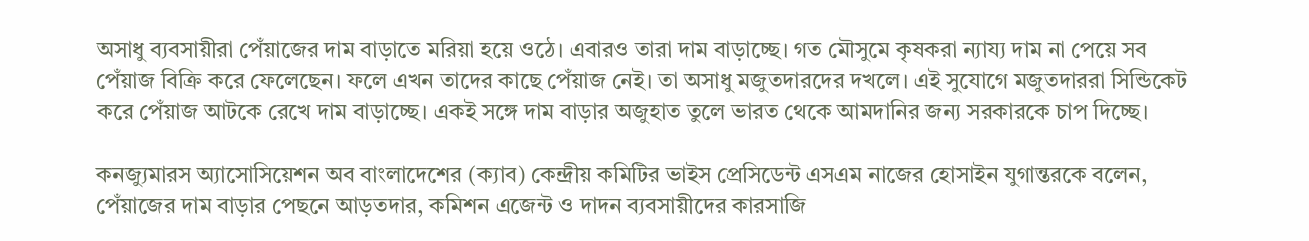অসাধু ব্যবসায়ীরা পেঁয়াজের দাম বাড়াতে মরিয়া হয়ে ওঠে। এবারও তারা দাম বাড়াচ্ছে। গত মৌসুমে কৃষকরা ন্যায্য দাম না পেয়ে সব পেঁয়াজ বিক্রি করে ফেলেছেন। ফলে এখন তাদের কাছে পেঁয়াজ নেই। তা অসাধু মজুতদারদের দখলে। এই সুযোগে মজুতদাররা সিন্ডিকেট করে পেঁয়াজ আটকে রেখে দাম বাড়াচ্ছে। একই সঙ্গে দাম বাড়ার অজুহাত তুলে ভারত থেকে আমদানির জন্য সরকারকে চাপ দিচ্ছে।

কনজ্যুমারস অ্যাসোসিয়েশন অব বাংলাদেশের (ক্যাব) কেন্দ্রীয় কমিটির ভাইস প্রেসিডেন্ট এসএম নাজের হোসাইন যুগান্তরকে বলেন, পেঁয়াজের দাম বাড়ার পেছনে আড়তদার, কমিশন এজেন্ট ও দাদন ব্যবসায়ীদের কারসাজি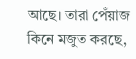আছে। তারা পেঁয়াজ কিনে মজুত করছে,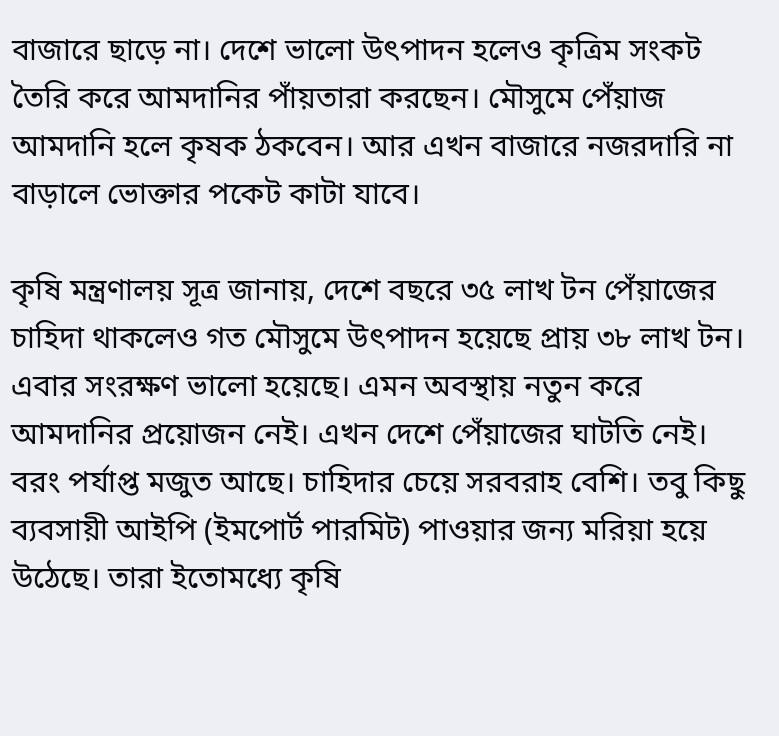বাজারে ছাড়ে না। দেশে ভালো উৎপাদন হলেও কৃত্রিম সংকট তৈরি করে আমদানির পাঁয়তারা করছেন। মৌসুমে পেঁয়াজ আমদানি হলে কৃষক ঠকবেন। আর এখন বাজারে নজরদারি না বাড়ালে ভোক্তার পকেট কাটা যাবে।

কৃষি মন্ত্রণালয় সূত্র জানায়, দেশে বছরে ৩৫ লাখ টন পেঁয়াজের চাহিদা থাকলেও গত মৌসুমে উৎপাদন হয়েছে প্রায় ৩৮ লাখ টন। এবার সংরক্ষণ ভালো হয়েছে। এমন অবস্থায় নতুন করে আমদানির প্রয়োজন নেই। এখন দেশে পেঁয়াজের ঘাটতি নেই। বরং পর্যাপ্ত মজুত আছে। চাহিদার চেয়ে সরবরাহ বেশি। তবু কিছু ব্যবসায়ী আইপি (ইমপোর্ট পারমিট) পাওয়ার জন্য মরিয়া হয়ে উঠেছে। তারা ইতোমধ্যে কৃষি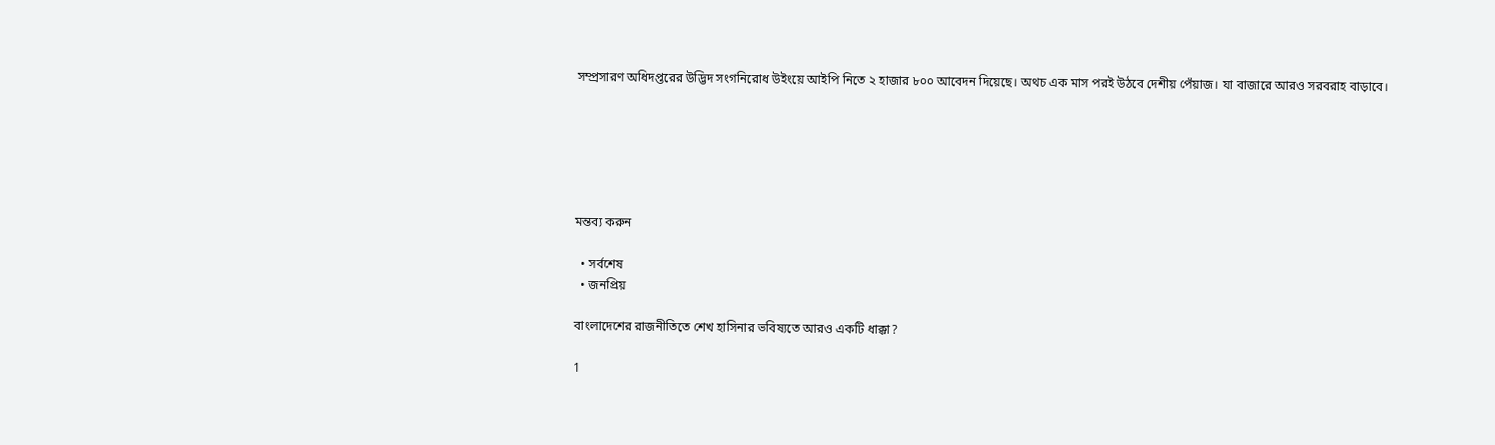সম্প্রসারণ অধিদপ্তরের উদ্ভিদ সংগনিরোধ উইংয়ে আইপি নিতে ২ হাজার ৮০০ আবেদন দিয়েছে। অথচ এক মাস পরই উঠবে দেশীয় পেঁয়াজ। যা বাজারে আরও সরবরাহ বাড়াবে।






মন্তব্য করুন

  • সর্বশেষ
  • জনপ্রিয়

বাংলাদেশের রাজনীতিতে শেখ হাসিনার ভবিষ্যতে আরও একটি ধাক্কা?

1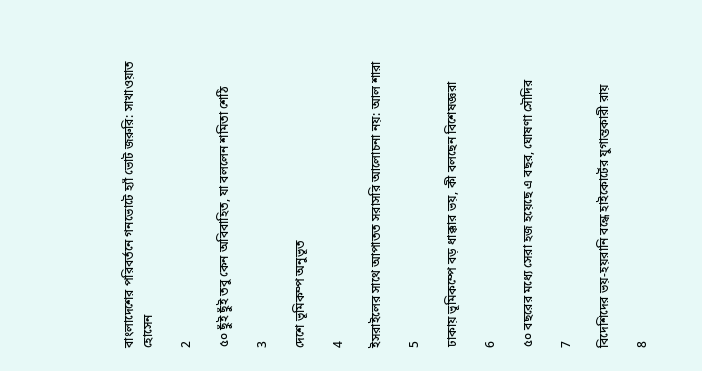বাংলাদেশের পরিবর্তনে গনভোটে হ্যাঁ ভোট জরুরি: সাখাওয়াত হোসেন

2

৫০ ছুঁই ছুঁই তবু কেন অবিবাহিত, যা বললেন শমিতা শেঠি

3

দেশে ভূমিকম্প অনুভূত

4

ইসরাইলের সাথে আপাতত সরাসরি আলোচনা নয়: আল শারা

5

ঢাকায় ভূমিকম্পে বড় ধাক্কার ভয়, কী বলছেন বিশেষজ্ঞরা

6

৫০ বছরের মধ্যে সেরা হজ হয়েছে এ বছর, ঘোষণা সৌদির

7

বিদেশিদের ভয়-হয়রানি বন্ধে হাইকোর্টের যুগান্তকারী রায়

8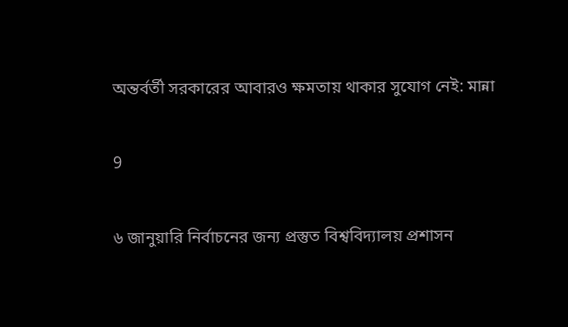অন্তর্বর্তী সরকারের আবারও ক্ষমতায় থাকার সুযোগ নেই: মান্না

9

৬ জানুয়ারি নির্বাচনের জন্য প্রস্তুত বিশ্ববিদ্যালয় প্রশাসন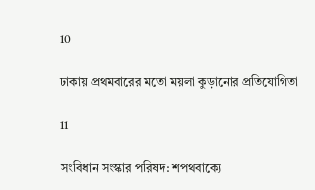10

ঢাকায় প্রথমবারের মতো ময়লা কুড়ানোর প্রতিযোগিতা

11

সংবিধান সংস্কার পরিষদ: শপথবাক্যে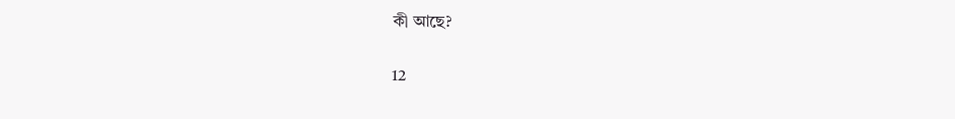কী আছে?

12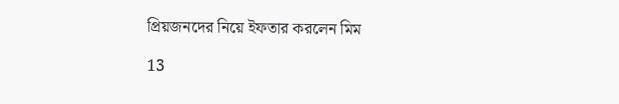প্রিয়জনদের নিয়ে ইফতার করলেন মিম

13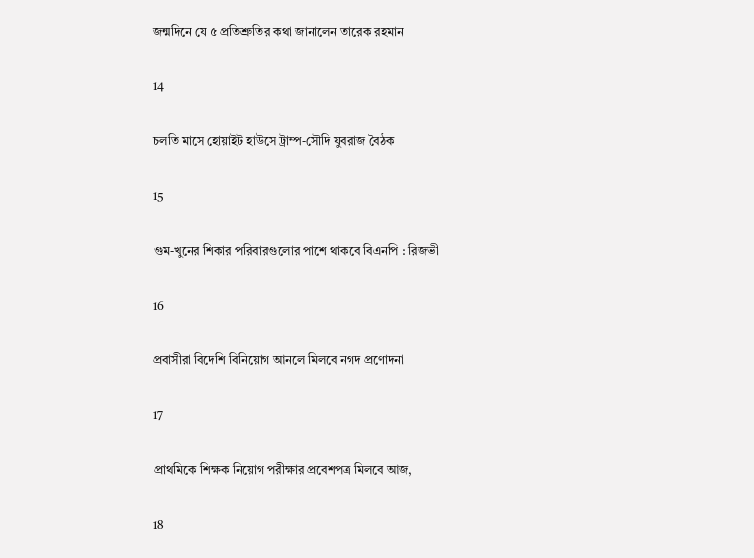জন্মদিনে যে ৫ প্রতিশ্রুতির কথা জানালেন তারেক রহমান

14

চলতি মাসে হোয়াইট হাউসে ট্রাম্প-সৌদি যুবরাজ বৈঠক

15

গুম-খুনের শিকার পরিবারগুলোর পাশে থাকবে বিএনপি : রিজভী

16

প্রবাসীরা বিদেশি বিনিয়োগ আনলে মিলবে নগদ প্রণোদনা

17

প্রাথমিকে শিক্ষক নিয়োগ পরীক্ষার প্রবেশপত্র মিলবে আজ,

18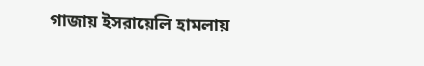গাজায় ইসরায়েলি হামলায়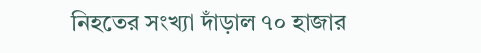নিহতের সংখ্যা দাঁড়াল ৭০ হাজার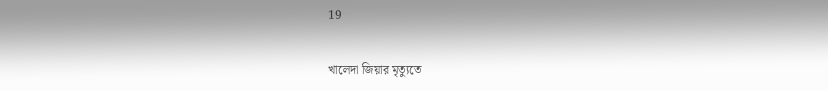19

খালেদা জিয়ার মৃত্যুতে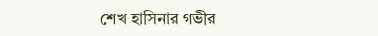শেখ হাসিনার গভীর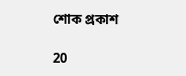শোক প্রকাশ

20